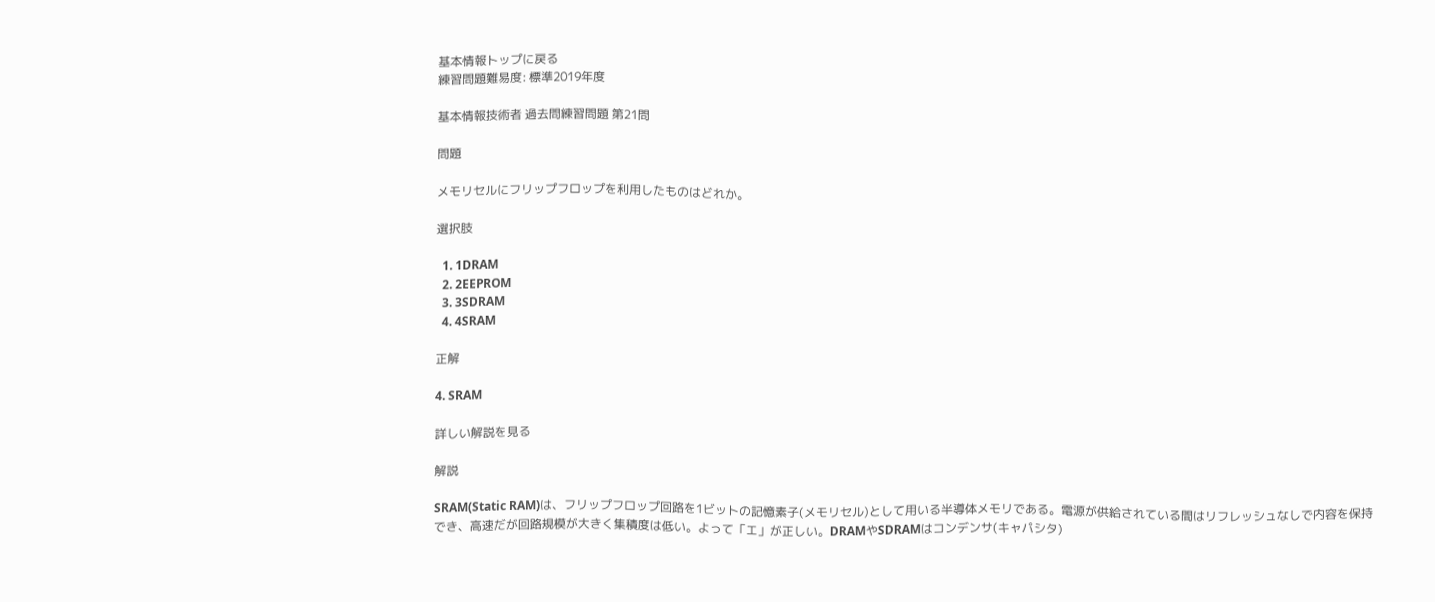基本情報トップに戻る
練習問題難易度: 標準2019年度

基本情報技術者 過去問練習問題 第21問

問題

メモリセルにフリップフロップを利用したものはどれか。

選択肢

  1. 1DRAM
  2. 2EEPROM
  3. 3SDRAM
  4. 4SRAM

正解

4. SRAM

詳しい解説を見る

解説

SRAM(Static RAM)は、フリップフロップ回路を1ビットの記憶素子(メモリセル)として用いる半導体メモリである。電源が供給されている間はリフレッシュなしで内容を保持でき、高速だが回路規模が大きく集積度は低い。よって「エ」が正しい。DRAMやSDRAMはコンデンサ(キャパシタ)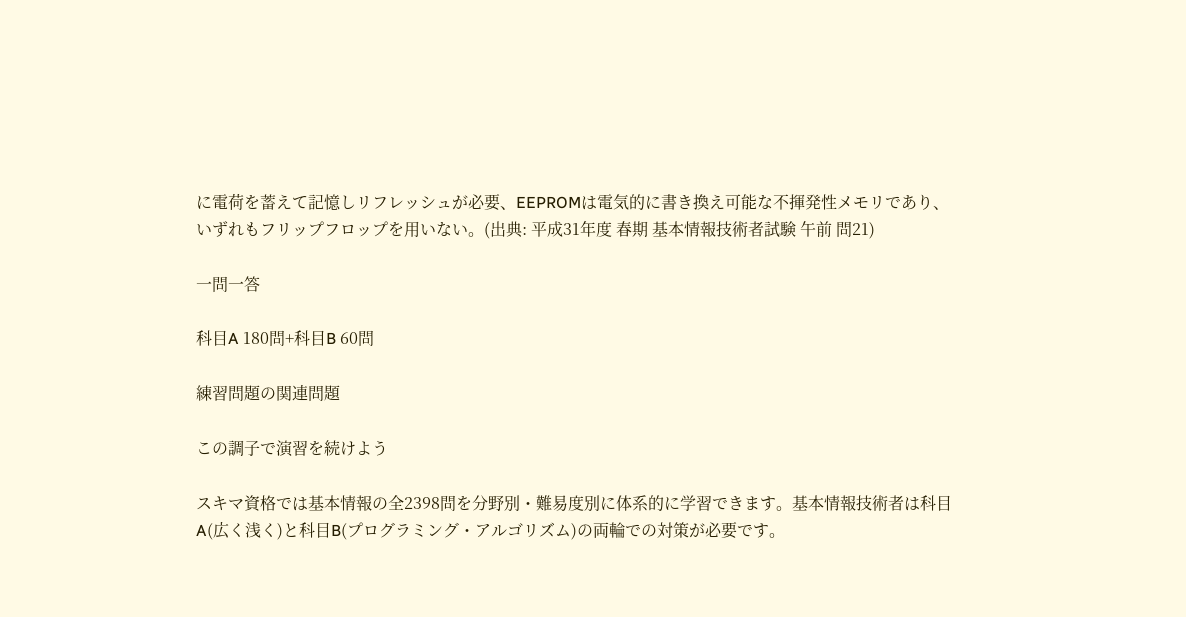に電荷を蓄えて記憶しリフレッシュが必要、EEPROMは電気的に書き換え可能な不揮発性メモリであり、いずれもフリップフロップを用いない。(出典: 平成31年度 春期 基本情報技術者試験 午前 問21)

一問一答

科目A 180問+科目B 60問

練習問題の関連問題

この調子で演習を続けよう

スキマ資格では基本情報の全2398問を分野別・難易度別に体系的に学習できます。基本情報技術者は科目A(広く浅く)と科目B(プログラミング・アルゴリズム)の両輪での対策が必要です。